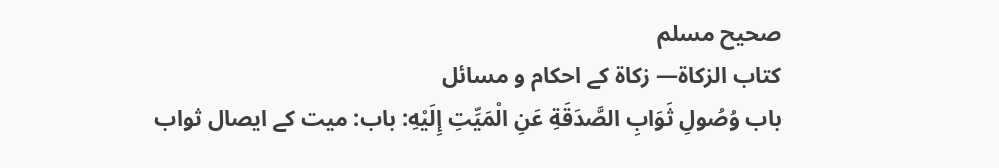صحيح مسلم
كتاب الزكاة— زکاۃ کے احکام و مسائل
باب وُصُولِ ثَوَابِ الصَّدَقَةِ عَنِ الْمَيِّتِ إِلَيْهِ: باب: میت کے ایصال ثواب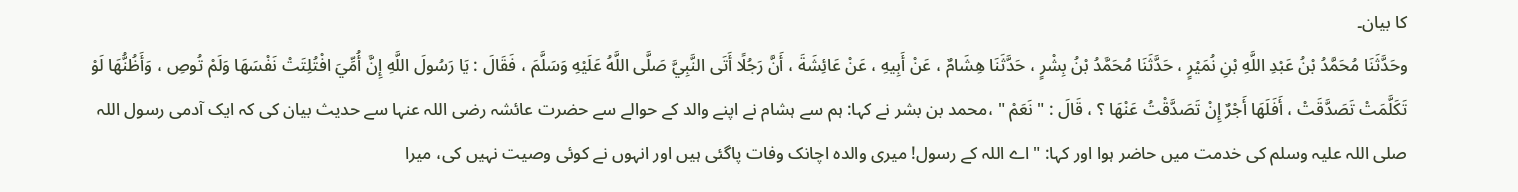کا بیان۔
وحَدَّثَنَا مُحَمَّدُ بْنُ عَبْدِ اللَّهِ بْنِ نُمَيْرٍ ، حَدَّثَنَا مُحَمَّدُ بْنُ بِشْرٍ ، حَدَّثَنَا هِشَامٌ ، عَنْ أَبِيهِ ، عَنْ عَائِشَةَ ، أَنَّ رَجُلًا أَتَى النَّبِيَّ صَلَّى اللَّهُ عَلَيْهِ وَسَلَّمَ ، فَقَالَ : يَا رَسُولَ اللَّهِ إِنَّ أُمِّيَ افْتُلِتَتْ نَفْسَهَا وَلَمْ تُوصِ ، وَأَظُنُّهَا لَوْ تَكَلَّمَتْ تَصَدَّقَتْ ، أَفَلَهَا أَجْرٌ إِنْ تَصَدَّقْتُ عَنْهَا ؟ ، قَالَ : " نَعَمْ " ،محمد بن بشر نے کہا: ہم سے ہشام نے اپنے والد کے حوالے سے حضرت عائشہ رضی اللہ عنہا سے حدیث بیان کی کہ ایک آدمی رسول اللہ صلی اللہ علیہ وسلم کی خدمت میں حاضر ہوا اور کہا: "اے اللہ کے رسول! میری والدہ اچانک وفات پاگئی ہیں اور انہوں نے کوئی وصیت نہیں کی، میرا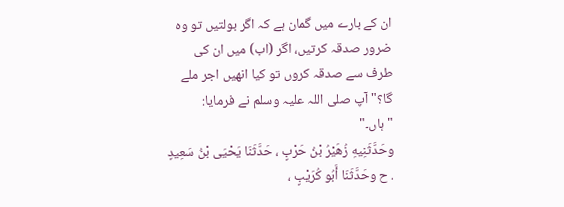ان کے بارے میں گمان ہے کہ اگر بولتیں تو وہ ضرور صدقہ کرتیں، اگر (اب) میں ان کی طرف سے صدقہ کروں تو کیا انھیں اجر ملے گا؟" آپ صلی اللہ علیہ وسلم نے فرمایا: "ہاں۔"
وحَدَّثَنِيهِ زُهَيْرُ بْنُ حَرْبٍ ، حَدَّثَنَا يَحْيَى بْنُ سَعِيدٍ . ح وحَدَّثَنَا أَبُو كُرَيْبٍ ،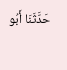حَدَّثَنَا أَبُو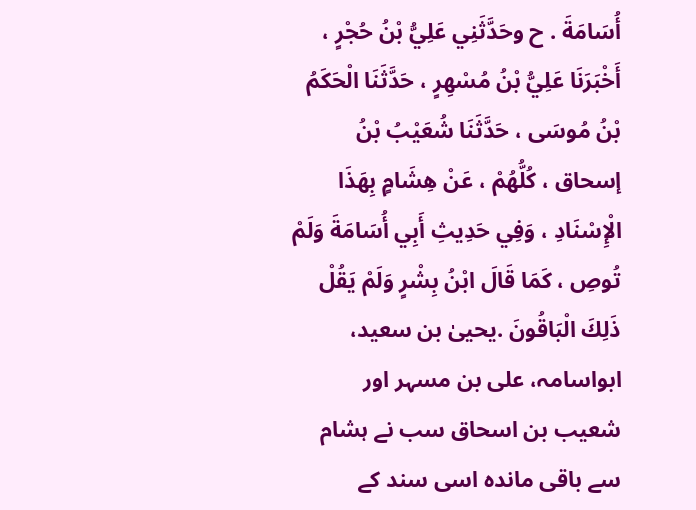أُسَامَةَ . ح وحَدَّثَنِي عَلِيُّ بْنُ حُجْرٍ ، أَخْبَرَنَا عَلِيُّ بْنُ مُسْهِرٍ ، حَدَّثَنَا الْحَكَمُ بْنُ مُوسَى ، حَدَّثَنَا شُعَيْبُ بْنُ إسحاق ، كُلُّهُمْ ، عَنْ هِشَامٍ بِهَذَا الْإِسْنَادِ ، وَفِي حَدِيثِ أَبِي أُسَامَةَ وَلَمْ تُوصِ ، كَمَا قَالَ ابْنُ بِشْرٍ وَلَمْ يَقُلْ ذَلِكَ الْبَاقُونَ .یحییٰ بن سعید، ابواسامہ، علی بن مسہر اور شعیب بن اسحاق سب نے ہشام سے باقی ماندہ اسی سند کے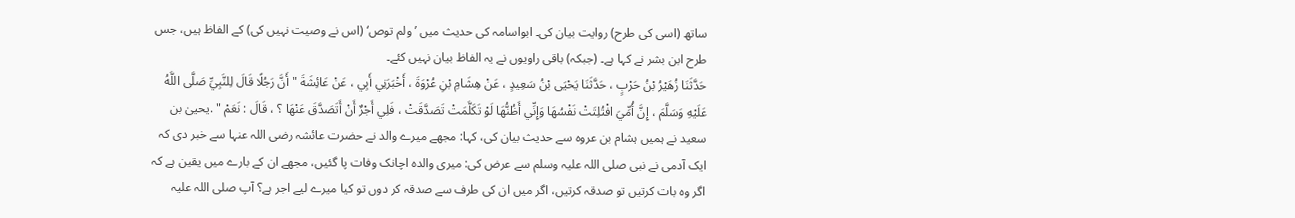ساتھ (اسی کی طرح) روایت بیان کی۔ ابواسامہ کی حدیث میں ’ولم توص‘ (اس نے وصیت نہیں کی) کے الفاظ ہیں، جس طرح ابن بشر نے کہا ہے۔ (جبکہ) باقی راویوں نے یہ الفاظ بیان نہیں کئے۔
حَدَّثَنَا زُهَيْرُ بْنُ حَرْبٍ ، حَدَّثَنَا يَحْيَى بْنُ سَعِيدٍ ، عَنْ هِشَامِ بْنِ عُرْوَةَ ، أَخْبَرَنِي أَبِي ، عَنْ عَائِشَةَ " أَنَّ رَجُلًا قَالَ لِلنَّبِيِّ صَلَّى اللَّهُ عَلَيْهِ وَسَلَّمَ ، إِنَّ أُمِّيَ افْتُلِتَتْ نَفْسُهَا وَإِنِّي أَظُنُّهَا لَوْ تَكَلَّمَتْ تَصَدَّقَتْ ، فَلِي أَجْرٌ أَنْ أَتَصَدَّقَ عَنْهَا ؟ ، قَالَ : نَعَمْ " .یحییٰ بن سعید نے ہمیں ہشام بن عروہ سے حدیث بیان کی، کہا: مجھے میرے والد نے حضرت عائشہ رضی اللہ عنہا سے خبر دی کہ ایک آدمی نے نبی صلی اللہ علیہ وسلم سے عرض کی: میری والدہ اچانک وفات پا گئیں، مجھے ان کے بارے میں یقین ہے کہ اگر وہ بات کرتیں تو صدقہ کرتیں، اگر میں ان کی طرف سے صدقہ کر دوں تو کیا میرے لیے اجر ہے؟ آپ صلی اللہ علیہ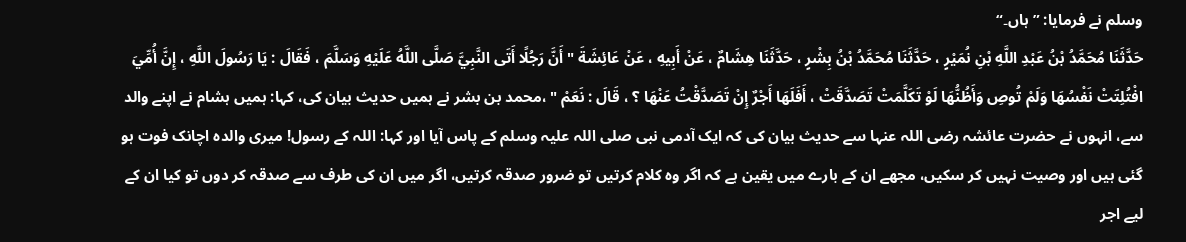وسلم نے فرمایا: ”ہاں۔“
حَدَّثَنَا مُحَمَّدُ بْنُ عَبْدِ اللَّهِ بْنِ نُمَيْرٍ ، حَدَّثَنَا مُحَمَّدُ بْنُ بِشْرٍ ، حَدَّثَنَا هِشَامٌ ، عَنْ أَبِيهِ ، عَنْ عَائِشَةَ " أَنَّ رَجُلًا أَتَى النَّبِيَّ صَلَّى اللَّهُ عَلَيْهِ وَسَلَّمَ ، فَقَالَ : يَا رَسُولَ اللَّهِ ، إِنَّ أُمِّيَ افْتُلِتَتْ نَفْسُهَا وَلَمْ تُوصِ وَأَظُنُّهَا لَوْ تَكَلَّمَتْ تَصَدَّقَتْ ، أَفَلَهَا أَجْرٌ إِنْ تَصَدَّقْتُ عَنْهَا ؟ ، قَالَ : نَعَمْ " ،محمد بن بشر نے ہمیں حدیث بیان کی، کہا: ہمیں ہشام نے اپنے والد سے، انہوں نے حضرت عائشہ رضی اللہ عنہا سے حدیث بیان کی کہ ایک آدمی نبی صلی اللہ علیہ وسلم کے پاس آیا اور کہا: اللہ کے رسول! میری والدہ اچانک فوت ہو گئی ہیں اور وصیت نہیں کر سکیں، مجھے ان کے بارے میں یقین ہے کہ اگر وہ کلام کرتیں تو ضرور صدقہ کرتیں، اگر میں ان کی طرف سے صدقہ کر دوں تو کیا ان کے لیے اجر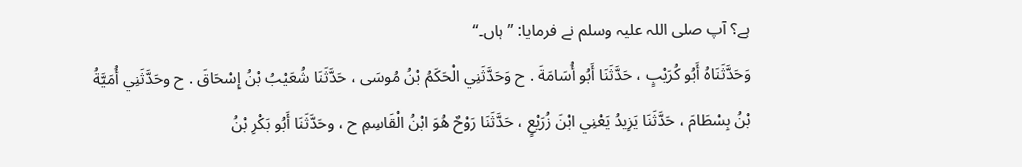ہے؟ آپ صلی اللہ علیہ وسلم نے فرمایا: ”ہاں۔“
وَحَدَّثَنَاهُ أَبُو كُرَيْبٍ ، حَدَّثَنَا أَبُو أُسَامَةَ . ح وَحَدَّثَنِي الْحَكَمُ بْنُ مُوسَى ، حَدَّثَنَا شُعَيْبُ بْنُ إِسْحَاقَ . ح وحَدَّثَنِي أُمَيَّةُ بْنُ بِسْطَامَ ، حَدَّثَنَا يَزِيدُ يَعْنِي ابْنَ زُرَيْعٍ ، حَدَّثَنَا رَوْحٌ هُوَ ابْنُ الْقَاسِمِ ح ، وحَدَّثَنَا أَبُو بَكْرِ بْنُ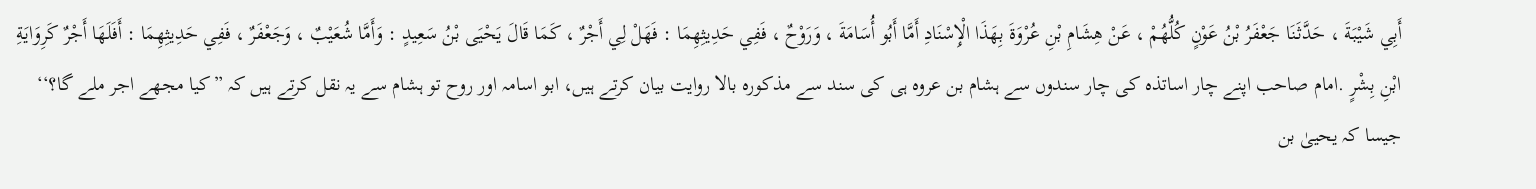أَبِي شَيْبَةَ ، حَدَّثَنَا جَعْفَرُ بْنُ عَوْنٍ كُلُّهُمْ ، عَنْ هِشَامِ بْنِ عُرْوَةَ بِهَذَا الْإِسْنَادِ أَمَّا أَبُو أُسَامَةَ ، وَرَوْحٌ ، فَفِي حَدِيثِهِمَا : فَهَلْ لِي أَجْرٌ ، كَمَا قَالَ يَحْيَى بْنُ سَعِيدٍ : وَأَمَّا شُعَيْبٌ ، وَجَعْفَرٌ ، فَفِي حَدِيثِهِمَا : أَفَلَهَا أَجْرٌ كَرِوَايَةِ ابْنِ بِشْرٍ .امام صاحب اپنے چار اساتذہ کی چار سندوں سے ہشام بن عروہ ہی کی سند سے مذکورہ بالا روایت بیان کرتے ہیں، ابو اسامہ اور روح تو ہشام سے یہ نقل کرتے ہیں کہ ”کیا مجھے اجر ملے گا؟‘‘ جیسا کہ یحییٰ بن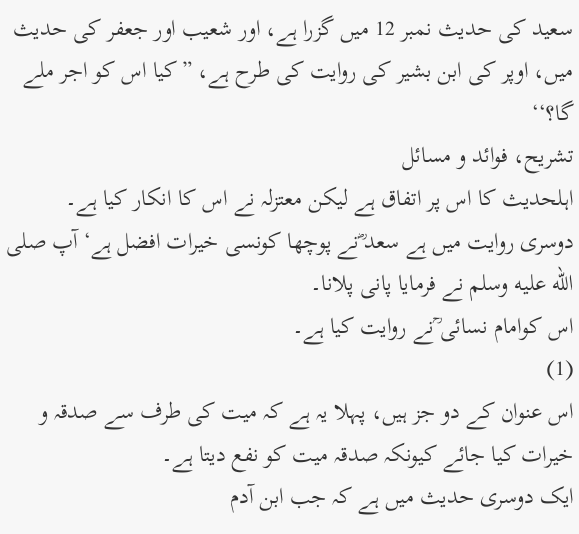سعید کی حدیث نمبر 12 میں گزرا ہے، اور شعیب اور جعفر کی حدیث میں، اوپر کی ابن بشیر کی روایت کی طرح ہے، ”کیا اس کو اجر ملے گا؟‘‘
تشریح، فوائد و مسائل
اہلحدیث کا اس پر اتفاق ہے لیکن معتزلہ نے اس کا انکار کیا ہے۔
دوسری روایت میں ہے سعد ؓنے پوچھا کونسی خیرات افضل ہے‘ آپ صلى الله عليه وسلم نے فرمایا پانی پلانا۔
اس کوامام نسائی ؒنے روایت کیا ہے۔
(1)
اس عنوان کے دو جز ہیں، پہلا یہ ہے کہ میت کی طرف سے صدقہ و خیرات کیا جائے کیونکہ صدقہ میت کو نفع دیتا ہے۔
ایک دوسری حدیث میں ہے کہ جب ابن آدم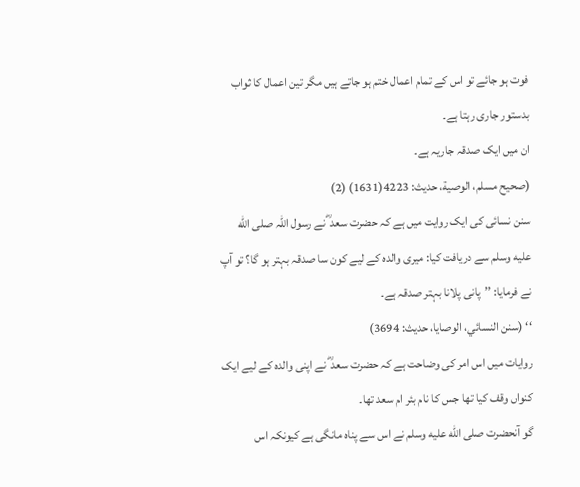فوت ہو جائے تو اس کے تمام اعمال ختم ہو جاتے ہیں مگر تین اعمال کا ثواب بدستور جاری رہتا ہے۔
ان میں ایک صدقہ جاریہ ہے۔
(صحیح مسلم، الوصیة، حدیث: 4223(1631) (2)
سنن نسائی کی ایک روایت میں ہے کہ حضرت سعد ؓ نے رسول اللہ صلى الله عليه وسلم سے دریافت کیا: میری والدہ کے لیے کون سا صدقہ بہتر ہو گا؟ تو آپ نے فرمایا: ’’پانی پلانا بہتر صدقہ ہے۔
‘‘ (سنن النسائي، الوصایا، حدیث: 3694)
روایات میں اس امر کی وضاحت ہے کہ حضرت سعد ؓ نے اپنی والدہ کے لیے ایک کنواں وقف کیا تھا جس کا نام بئر ام سعد تھا۔
گو آنحضرت صلى الله عليه وسلم نے اس سے پناہ مانگی ہے کیونکہ اس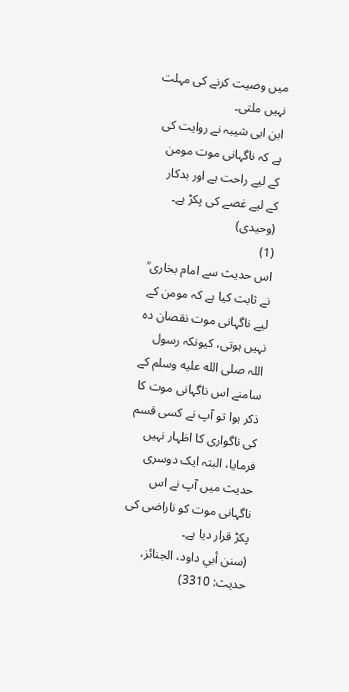میں وصیت کرنے کی مہلت نہیں ملتی۔
ابن ابی شیبہ نے روایت کی ہے کہ ناگہانی موت مومن کے لیے راحت ہے اور بدکار کے لیے غصے کی پکڑ ہے۔
(وحیدی)
(1)
اس حدیث سے امام بخاری ؒ نے ثابت کیا ہے کہ مومن کے لیے ناگہانی موت نقصان دہ نہیں ہوتی، کیونکہ رسول اللہ صلى الله عليه وسلم کے سامنے اس ناگہانی موت کا ذکر ہوا تو آپ نے کسی قسم کی ناگواری کا اظہار نہیں فرمایا، البتہ ایک دوسری حدیث میں آپ نے اس ناگہانی موت کو ناراضی کی پکڑ قرار دیا ہے۔
(سنن أبي داود، الجنائز، حدیث: 3310)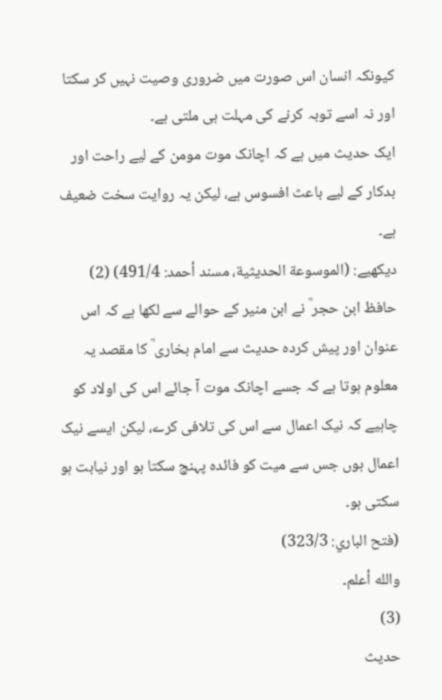کیونکہ انسان اس صورت میں ضروری وصیت نہیں کر سکتا اور نہ اسے توبہ کرنے کی مہلت ہی ملتی ہے۔
ایک حدیث میں ہے کہ اچانک موت مومن کے لیے راحت اور بدکار کے لیے باعث افسوس ہے، لیکن یہ روایت سخت ضعیف ہے۔
دیکھیے: (الموسوعة الحديثية، مسند أحمد: 491/4) (2)
حافظ ابن حجر ؒ نے ابن منیر کے حوالے سے لکھا ہے کہ اس عنوان اور پیش کردہ حدیث سے امام بخاری ؒ کا مقصد یہ معلوم ہوتا ہے کہ جسے اچانک موت آ جائے اس کی اولاد کو چاہیے کہ نیک اعمال سے اس کی تلافی کرے، لیکن ایسے نیک اعمال ہوں جس سے میت کو فائدہ پہنچ سکتا ہو اور نیابت ہو سکتی ہو۔
(فتح الباري: 323/3)
والله أعلم۔
(3)
حدیث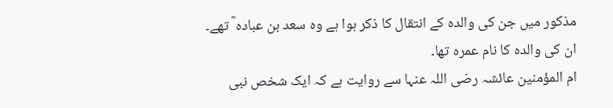مذکور میں جن کی والدہ کے انتقال کا ذکر ہوا ہے وہ سعد بن عبادہ ؓ تھے۔
ان کی والدہ کا نام عمرہ تھا۔
ام المؤمنین عائشہ رضی اللہ عنہا سے روایت ہے کہ ایک شخص نبی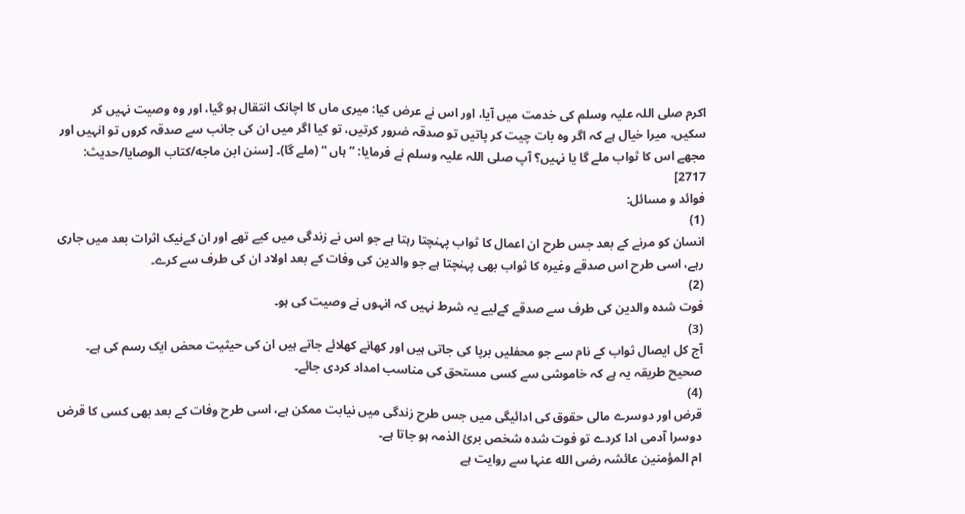اکرم صلی اللہ علیہ وسلم کی خدمت میں آیا، اور اس نے عرض کیا: میری ماں کا اچانک انتقال ہو گیا، اور وہ وصیت نہیں کر سکیں، میرا خیال ہے کہ اگر وہ بات چیت کر پاتیں تو صدقہ ضرور کرتیں، تو کیا اگر میں ان کی جانب سے صدقہ کروں تو انہیں اور مجھے اس کا ثواب ملے گا یا نہیں؟ آپ صلی اللہ علیہ وسلم نے فرمایا: ” ہاں “ (ملے گا)۔ [سنن ابن ماجه/كتاب الوصايا/حدیث: 2717]
فوائد و مسائل:
(1)
انسان کو مرنے کے بعد جس طرح ان اعمال کا ثواب پہنچتا رہتا ہے جو اس نے زندگی میں کیے تھے اور ان کےنیک اثرات بعد میں جاری رہے، اسی طرح اس صدقے وغیرہ کا ثواب بھی پہنچتا ہے جو والدین کی وفات کے بعد اولاد ان کی طرف سے کرے۔
(2)
فوت شدہ والدین کی طرف سے صدقے کےلیے یہ شرط نہیں کہ انہوں نے وصیت کی ہو۔
(3)
آج کل ایصال ثواب کے نام سے جو محفلیں برپا کی جاتی ہیں اور کھانے کھلائے جاتے ہیں ان کی حیثیت محض ایک رسم کی ہے۔
صحیح طریقہ یہ ہے کہ خاموشی سے کسی مستحق کی مناسب امداد کردی جائے۔
(4)
قرض اور دوسرے مالی حقوق کی ادائیگی میں جس طرح زندگی میں نیابت ممکن ہے، اسی طرح وفات کے بعد بھی کسی کا قرض دوسرا آدمی ادا کردے تو فوت شدہ شخص برئ الذمہ ہو جاتا ہے۔
ام المؤمنین عائشہ رضی الله عنہا سے روایت ہے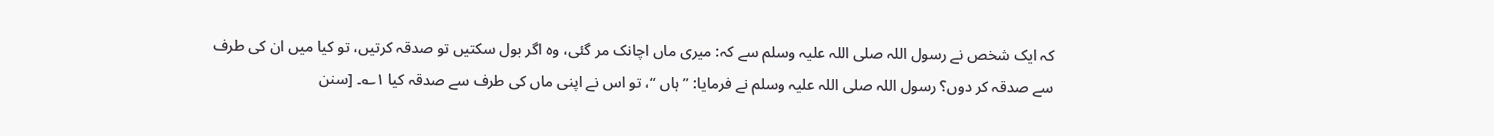کہ ایک شخص نے رسول اللہ صلی اللہ علیہ وسلم سے کہ: میری ماں اچانک مر گئی، وہ اگر بول سکتیں تو صدقہ کرتیں، تو کیا میں ان کی طرف سے صدقہ کر دوں؟ رسول اللہ صلی اللہ علیہ وسلم نے فرمایا: ” ہاں “، تو اس نے اپنی ماں کی طرف سے صدقہ کیا ۱؎۔ [سنن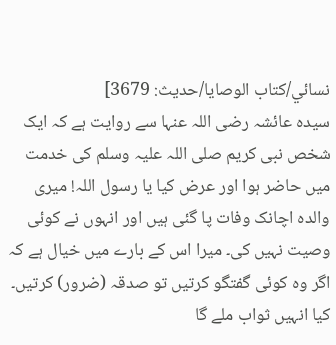نسائي/كتاب الوصايا/حدیث: 3679]
سیدہ عائشہ رضی اللہ عنہا سے روایت ہے کہ ایک شخص نبی کریم صلی اللہ علیہ وسلم کی خدمت میں حاضر ہوا اور عرض کیا یا رسول اللہ! میری والدہ اچانک وفات پا گئی ہیں اور انہوں نے کوئی وصیت نہیں کی۔ میرا اس کے بارے میں خیال ہے کہ اگر وہ کوئی گفتگو کرتیں تو صدقہ (ضرور) کرتیں۔ کیا انہیں ثواب ملے گا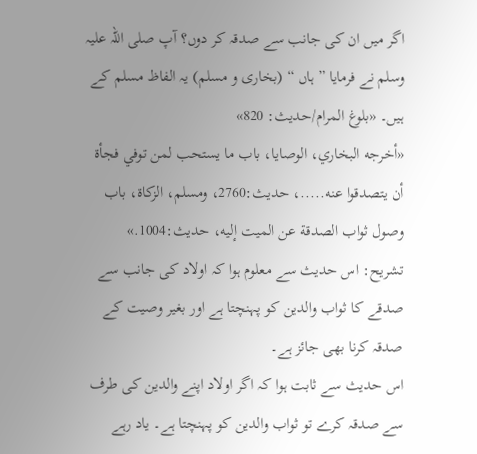اگر میں ان کی جانب سے صدقہ کر دوں؟ آپ صلی اللہ علیہ وسلم نے فرمایا ” ہاں “ (بخاری و مسلم) یہ الفاظ مسلم کے ہیں۔ «بلوغ المرام/حدیث: 820»
«أخرجه البخاري، الوصايا، باب ما يستحب لمن توفي فجأة أن يتصدقوا عنه.....، حديث:2760، ومسلم، الزكاة، باب وصول ثواب الصدقة عن الميت إليه، حديث:1004.»
تشریح: اس حدیث سے معلوم ہوا کہ اولاد کی جانب سے صدقے کا ثواب والدین کو پہنچتا ہے اور بغیر وصیت کے صدقہ کرنا بھی جائز ہے۔
اس حدیث سے ثابت ہوا کہ اگر اولاد اپنے والدین کی طرف سے صدقہ کرے تو ثواب والدین کو پہنچتا ہے۔ یاد رہے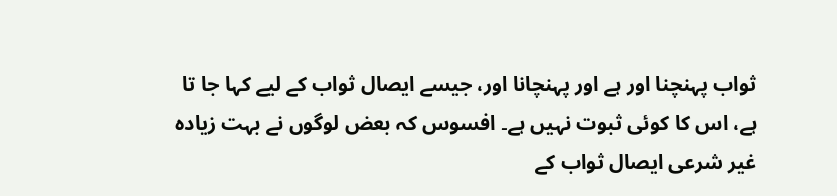ثواب پہنچنا اور ہے اور پہنچانا اور، جیسے ایصال ثواب کے لیے کہا جا تا ہے، اس کا کوئی ثبوت نہیں ہے۔ افسوس کہ بعض لوگوں نے بہت زیادہ غیر شرعی ایصال ثواب کے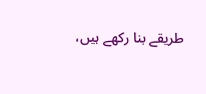طریقے بنا رکھے ہیں،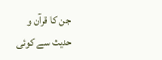جن کا قرآن و حدیث سے کوئی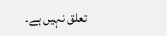تعلق نہیں ہے۔